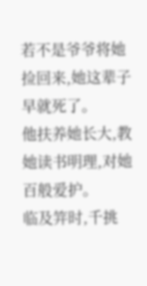若不是爷爷将她捡回来,她这辈子早就死了。
他扶养她长大,教她读书明理,对她百般爱护。
临及笄时,千挑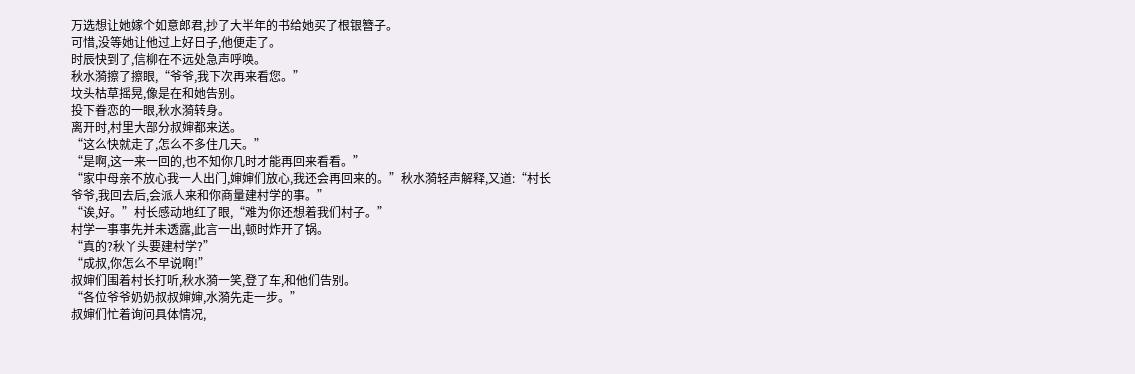万选想让她嫁个如意郎君,抄了大半年的书给她买了根银簪子。
可惜,没等她让他过上好日子,他便走了。
时辰快到了,信柳在不远处急声呼唤。
秋水漪擦了擦眼,“爷爷,我下次再来看您。”
坟头枯草摇晃,像是在和她告别。
投下眷恋的一眼,秋水漪转身。
离开时,村里大部分叔婶都来送。
“这么快就走了,怎么不多住几天。”
“是啊,这一来一回的,也不知你几时才能再回来看看。”
“家中母亲不放心我一人出门,婶婶们放心,我还会再回来的。”秋水漪轻声解释,又道:“村长爷爷,我回去后,会派人来和你商量建村学的事。”
“诶,好。”村长感动地红了眼,“难为你还想着我们村子。”
村学一事事先并未透露,此言一出,顿时炸开了锅。
“真的?秋丫头要建村学?”
“成叔,你怎么不早说啊!”
叔婶们围着村长打听,秋水漪一笑,登了车,和他们告别。
“各位爷爷奶奶叔叔婶婶,水漪先走一步。”
叔婶们忙着询问具体情况,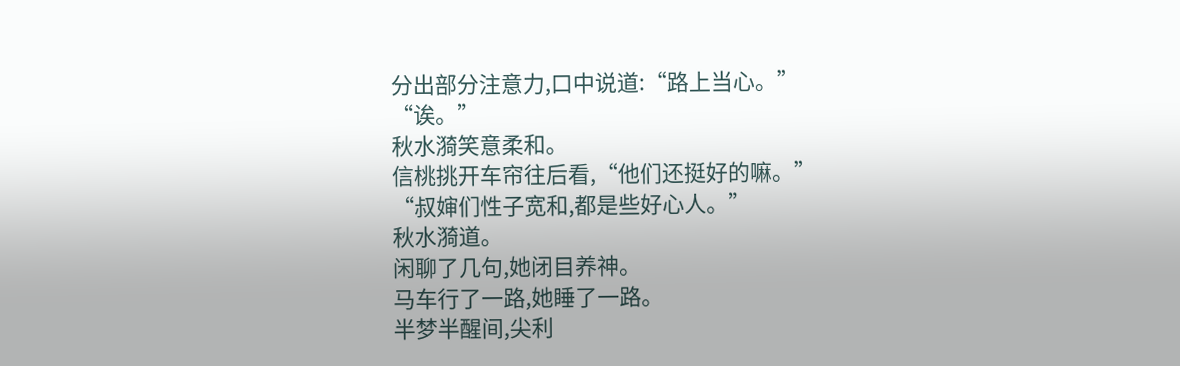分出部分注意力,口中说道:“路上当心。”
“诶。”
秋水漪笑意柔和。
信桃挑开车帘往后看,“他们还挺好的嘛。”
“叔婶们性子宽和,都是些好心人。”
秋水漪道。
闲聊了几句,她闭目养神。
马车行了一路,她睡了一路。
半梦半醒间,尖利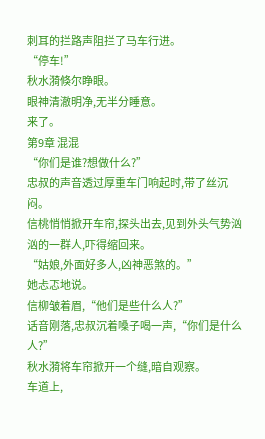刺耳的拦路声阻拦了马车行进。
“停车!”
秋水漪倏尔睁眼。
眼神清澈明净,无半分睡意。
来了。
第9章 混混
“你们是谁?想做什么?”
忠叔的声音透过厚重车门响起时,带了丝沉闷。
信桃悄悄掀开车帘,探头出去,见到外头气势汹汹的一群人,吓得缩回来。
“姑娘,外面好多人,凶神恶煞的。”
她忐忑地说。
信柳皱着眉,“他们是些什么人?”
话音刚落,忠叔沉着嗓子喝一声,“你们是什么人?”
秋水漪将车帘掀开一个缝,暗自观察。
车道上,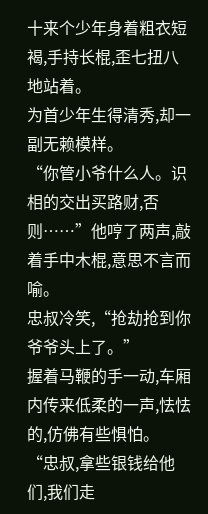十来个少年身着粗衣短褐,手持长棍,歪七扭八地站着。
为首少年生得清秀,却一副无赖模样。
“你管小爷什么人。识相的交出买路财,否则……”他哼了两声,敲着手中木棍,意思不言而喻。
忠叔冷笑,“抢劫抢到你爷爷头上了。”
握着马鞭的手一动,车厢内传来低柔的一声,怯怯的,仿佛有些惧怕。
“忠叔,拿些银钱给他们,我们走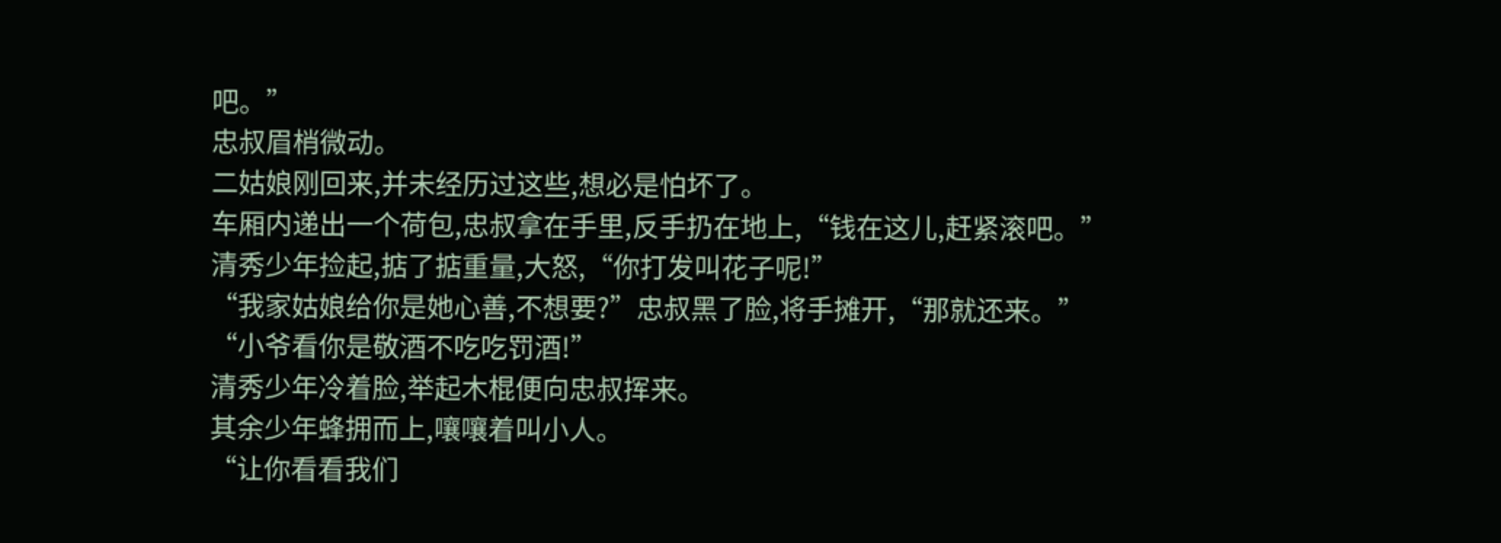吧。”
忠叔眉梢微动。
二姑娘刚回来,并未经历过这些,想必是怕坏了。
车厢内递出一个荷包,忠叔拿在手里,反手扔在地上,“钱在这儿,赶紧滚吧。”
清秀少年捡起,掂了掂重量,大怒,“你打发叫花子呢!”
“我家姑娘给你是她心善,不想要?”忠叔黑了脸,将手摊开,“那就还来。”
“小爷看你是敬酒不吃吃罚酒!”
清秀少年冷着脸,举起木棍便向忠叔挥来。
其余少年蜂拥而上,嚷嚷着叫小人。
“让你看看我们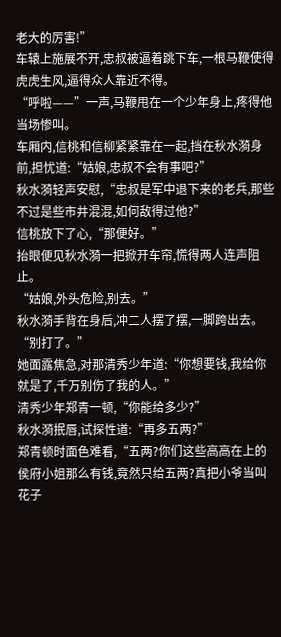老大的厉害!”
车辕上施展不开,忠叔被逼着跳下车,一根马鞭使得虎虎生风,逼得众人靠近不得。
“呼啦——”一声,马鞭甩在一个少年身上,疼得他当场惨叫。
车厢内,信桃和信柳紧紧靠在一起,挡在秋水漪身前,担忧道:“姑娘,忠叔不会有事吧?”
秋水漪轻声安慰,“忠叔是军中退下来的老兵,那些不过是些市井混混,如何敌得过他?”
信桃放下了心,“那便好。”
抬眼便见秋水漪一把掀开车帘,慌得两人连声阻止。
“姑娘,外头危险,别去。”
秋水漪手背在身后,冲二人摆了摆,一脚跨出去。
“别打了。”
她面露焦急,对那清秀少年道:“你想要钱,我给你就是了,千万别伤了我的人。”
清秀少年郑青一顿,“你能给多少?”
秋水漪抿唇,试探性道:“再多五两?”
郑青顿时面色难看,“五两?你们这些高高在上的侯府小姐那么有钱,竟然只给五两?真把小爷当叫花子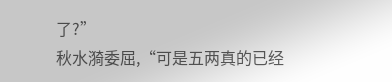了?”
秋水漪委屈,“可是五两真的已经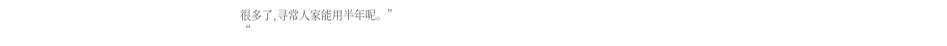很多了,寻常人家能用半年呢。”
“